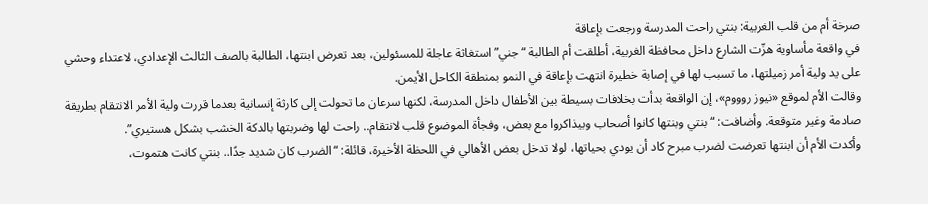صرخة أم من قلب الغربية: بنتي راحت المدرسة ورجعت بإعاقة
في واقعة مأساوية هزّت الشارع داخل محافظة الغربية، أطلقت أم الطالبة “جني” استغاثة عاجلة للمسئولين، بعد تعرض ابنتها، الطالبة بالصف الثالث الإعدادي، لاعتداء وحشي على يد ولية أمر زميلتها، ما تسبب لها في إصابة خطيرة انتهت بإعاقة في النمو بمنطقة الكاحل الأيمن.
وقالت الأم لموقع «نيوز روووم»، إن الواقعة بدأت بخلافات بسيطة بين الأطفال داخل المدرسة، لكنها سرعان ما تحولت إلى كارثة إنسانية بعدما قررت ولية الأمر الانتقام بطريقة صادمة وغير متوقعة. وأضافت: “بنتي وبنتها كانوا أصحاب وبيذاكروا مع بعض، وفجأة الموضوع قلب لانتقام.. راحت لها وضربتها بالدكة الخشب بشكل هستيري”.
وأكدت الأم أن ابنتها تعرضت لضرب مبرح كاد أن يودي بحياتها، لولا تدخل بعض الأهالي في اللحظة الأخيرة، قائلة: “الضرب كان شديد جدًا.. بنتي كانت هتموت،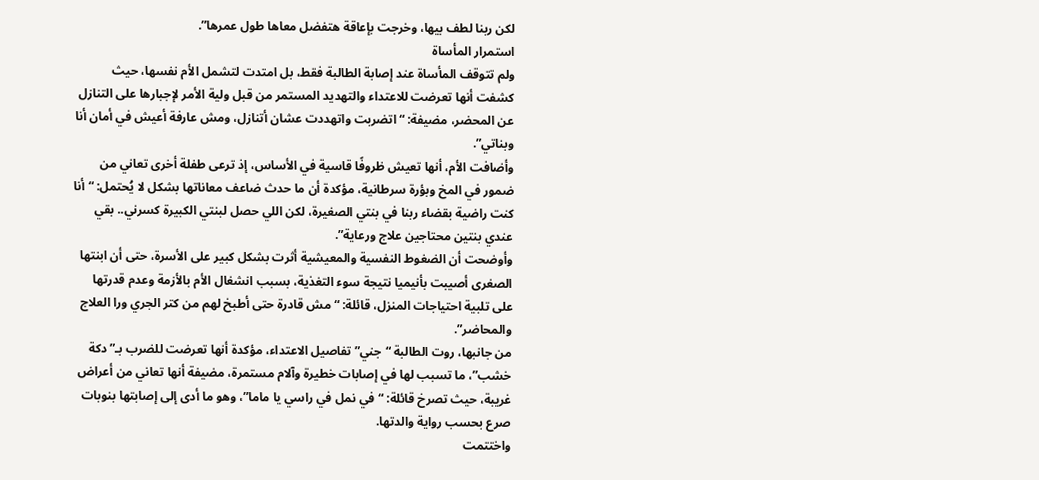لكن ربنا لطف بيها، وخرجت بإعاقة هتفضل معاها طول عمرها”.
استمرار المأساة
ولم تتوقف المأساة عند إصابة الطالبة فقط، بل امتدت لتشمل الأم نفسها، حيث كشفت أنها تعرضت للاعتداء والتهديد المستمر من قبل ولية الأمر لإجبارها على التنازل عن المحضر، مضيفة: “اتضربت واتهددت عشان أتنازل، ومش عارفة أعيش في أمان أنا وبناتي”.
وأضافت الأم، أنها تعيش ظروفًا قاسية في الأساس، إذ ترعى طفلة أخرى تعاني من ضمور في المخ وبؤرة سرطانية، مؤكدة أن ما حدث ضاعف معاناتها بشكل لا يُحتمل: “أنا كنت راضية بقضاء ربنا في بنتي الصغيرة، لكن اللي حصل لبنتي الكبيرة كسرني.. بقي عندي بنتين محتاجين علاج ورعاية”.
وأوضحت أن الضغوط النفسية والمعيشية أثرت بشكل كبير على الأسرة، حتى أن ابنتها الصغرى أصيبت بأنيميا نتيجة سوء التغذية، بسبب انشغال الأم بالأزمة وعدم قدرتها على تلبية احتياجات المنزل، قائلة: “مش قادرة حتى أطبخ لهم من كتر الجري ورا العلاج والمحاضر”.
من جانبها، روت الطالبة “جني” تفاصيل الاعتداء، مؤكدة أنها تعرضت للضرب بـ”دكة خشب”، ما تسبب لها في إصابات خطيرة وآلام مستمرة، مضيفة أنها تعاني من أعراض غريبة، حيث تصرخ قائلة: “في نمل في راسي يا ماما”، وهو ما أدى إلى إصابتها بنوبات صرع بحسب رواية والدتها.
واختتمت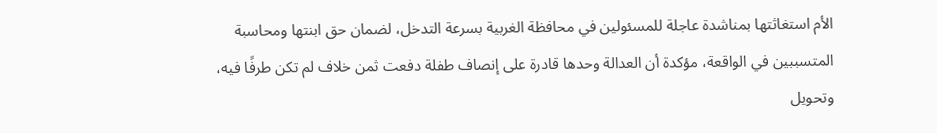الأم استغاثتها بمناشدة عاجلة للمسئولين في محافظة الغربية بسرعة التدخل، لضمان حق ابنتها ومحاسبة المتسببين في الواقعة، مؤكدة أن العدالة وحدها قادرة على إنصاف طفلة دفعت ثمن خلاف لم تكن طرفًا فيه، وتحويل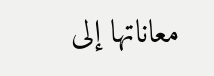معاناتها إلى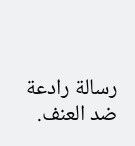رسالة رادعة ضد العنف.